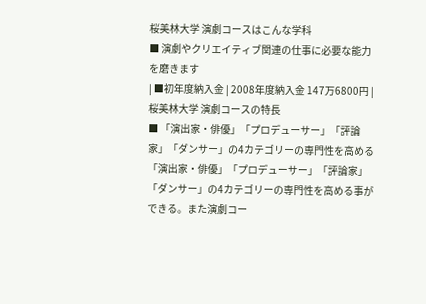桜美林大学 演劇コースはこんな学科
■ 演劇やクリエイティブ関連の仕事に必要な能力を磨きます
| ■初年度納入金 | 2008年度納入金 147万6800円 |
桜美林大学 演劇コースの特長
■ 「演出家・俳優」「プロデューサー」「評論家」「ダンサー」の4カテゴリーの専門性を高める
「演出家・俳優」「プロデューサー」「評論家」「ダンサー」の4カテゴリーの専門性を高める事ができる。また演劇コー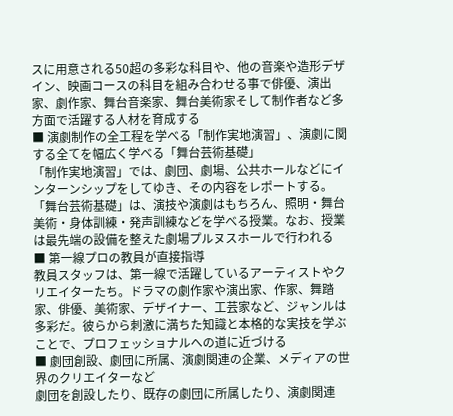スに用意される50超の多彩な科目や、他の音楽や造形デザイン、映画コースの科目を組み合わせる事で俳優、演出家、劇作家、舞台音楽家、舞台美術家そして制作者など多方面で活躍する人材を育成する
■ 演劇制作の全工程を学べる「制作実地演習」、演劇に関する全てを幅広く学べる「舞台芸術基礎」
「制作実地演習」では、劇団、劇場、公共ホールなどにインターンシップをしてゆき、その内容をレポートする。「舞台芸術基礎」は、演技や演劇はもちろん、照明・舞台美術・身体訓練・発声訓練などを学べる授業。なお、授業は最先端の設備を整えた劇場プルヌスホールで行われる
■ 第一線プロの教員が直接指導
教員スタッフは、第一線で活躍しているアーティストやクリエイターたち。ドラマの劇作家や演出家、作家、舞踏家、俳優、美術家、デザイナー、工芸家など、ジャンルは多彩だ。彼らから刺激に満ちた知識と本格的な実技を学ぶことで、プロフェッショナルへの道に近づける
■ 劇団創設、劇団に所属、演劇関連の企業、メディアの世界のクリエイターなど
劇団を創設したり、既存の劇団に所属したり、演劇関連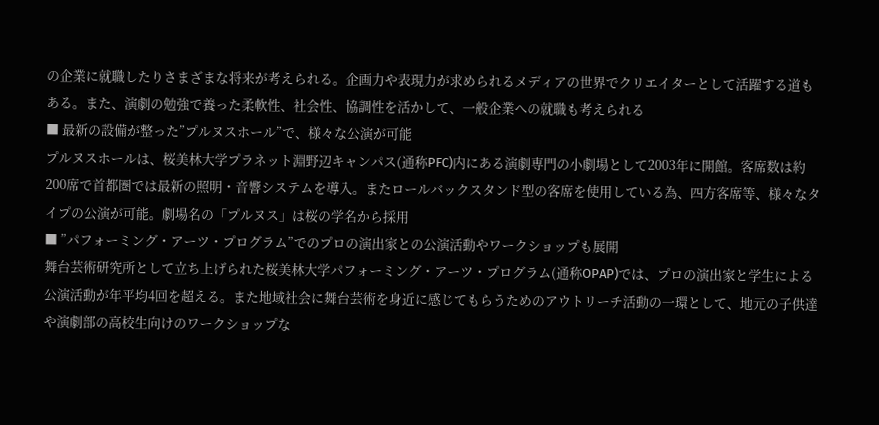の企業に就職したりさまざまな将来が考えられる。企画力や表現力が求められるメディアの世界でクリエイターとして活躍する道もある。また、演劇の勉強で養った柔軟性、社会性、協調性を活かして、一般企業への就職も考えられる
■ 最新の設備が整った”プルヌスホール”で、様々な公演が可能
プルヌスホールは、桜美林大学プラネット淵野辺キャンパス(通称PFC)内にある演劇専門の小劇場として2003年に開館。客席数は約200席で首都圏では最新の照明・音響システムを導入。またロールバックスタンド型の客席を使用している為、四方客席等、様々なタイプの公演が可能。劇場名の「プルヌス」は桜の学名から採用
■ ”パフォーミング・アーツ・プログラム”でのプロの演出家との公演活動やワークショップも展開
舞台芸術研究所として立ち上げられた桜美林大学パフォーミング・アーツ・プログラム(通称OPAP)では、プロの演出家と学生による公演活動が年平均4回を超える。また地域社会に舞台芸術を身近に感じてもらうためのアウトリーチ活動の一環として、地元の子供達や演劇部の高校生向けのワークショップな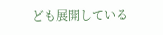ども展開している